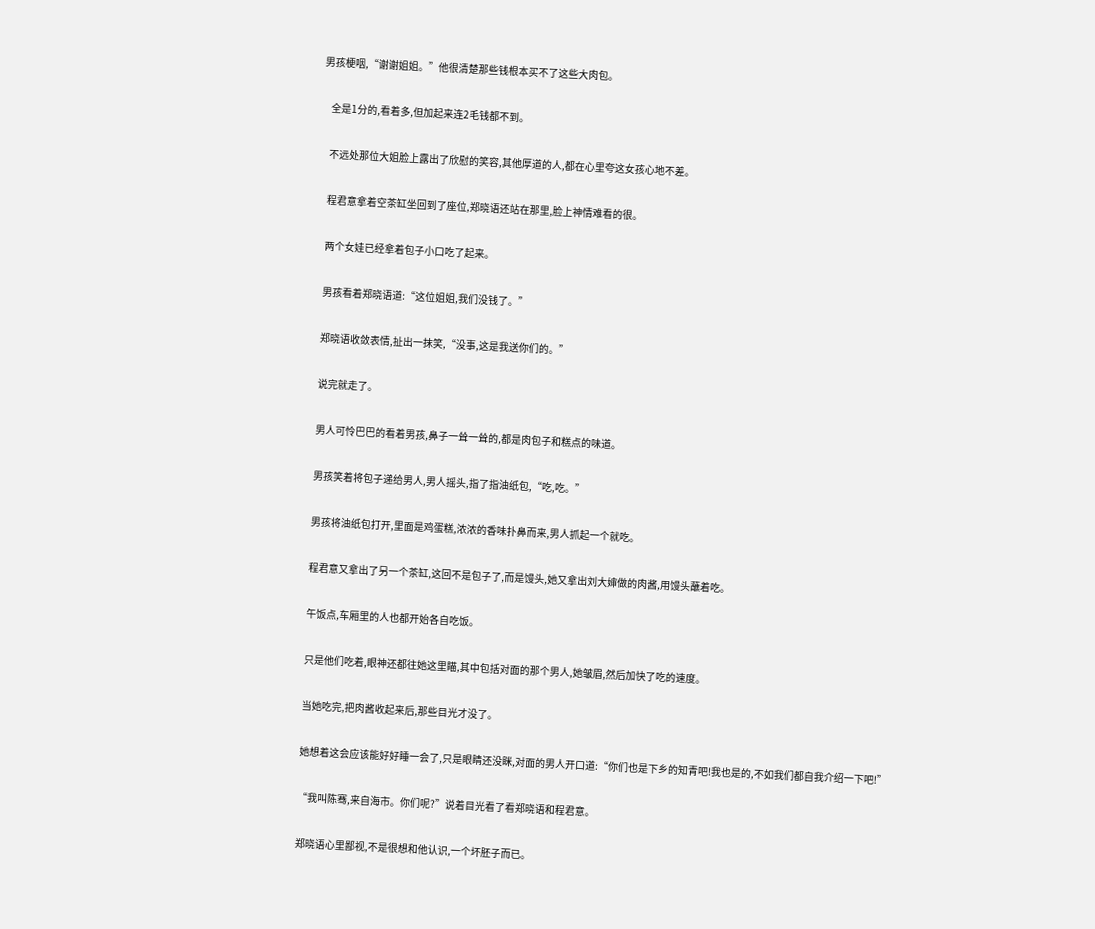男孩梗咽,“谢谢姐姐。”他很清楚那些钱根本买不了这些大肉包。

    全是1分的,看着多,但加起来连2毛钱都不到。

    不远处那位大姐脸上露出了欣慰的笑容,其他厚道的人,都在心里夸这女孩心地不差。

    程君意拿着空茶缸坐回到了座位,郑晓语还站在那里,脸上神情难看的很。

    两个女娃已经拿着包子小口吃了起来。

    男孩看着郑晓语道:“这位姐姐,我们没钱了。”

    郑晓语收敛表情,扯出一抹笑,“没事,这是我送你们的。”

    说完就走了。

    男人可怜巴巴的看着男孩,鼻子一耸一耸的,都是肉包子和糕点的味道。

    男孩笑着将包子递给男人,男人摇头,指了指油纸包,“吃,吃。”

    男孩将油纸包打开,里面是鸡蛋糕,浓浓的香味扑鼻而来,男人抓起一个就吃。

    程君意又拿出了另一个茶缸,这回不是包子了,而是馒头,她又拿出刘大婶做的肉酱,用馒头蘸着吃。

    午饭点,车厢里的人也都开始各自吃饭。

    只是他们吃着,眼神还都往她这里瞄,其中包括对面的那个男人,她皱眉,然后加快了吃的速度。

    当她吃完,把肉酱收起来后,那些目光才没了。

    她想着这会应该能好好睡一会了,只是眼睛还没眯,对面的男人开口道:“你们也是下乡的知青吧!我也是的,不如我们都自我介绍一下吧!”

    “我叫陈骞,来自海市。你们呢?”说着目光看了看郑晓语和程君意。

    郑晓语心里鄙视,不是很想和他认识,一个坏胚子而已。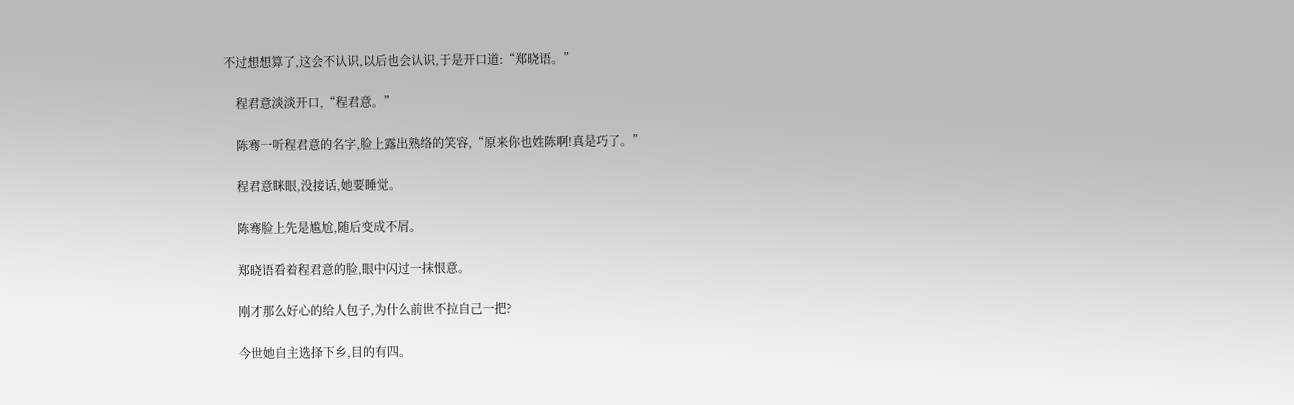不过想想算了,这会不认识,以后也会认识,于是开口道:“郑晓语。”

    程君意淡淡开口,“程君意。”

    陈骞一听程君意的名字,脸上露出熟络的笑容,“原来你也姓陈啊!真是巧了。”

    程君意眯眼,没接话,她要睡觉。

    陈骞脸上先是尴尬,随后变成不屑。

    郑晓语看着程君意的脸,眼中闪过一抹恨意。

    刚才那么好心的给人包子,为什么前世不拉自己一把?

    今世她自主选择下乡,目的有四。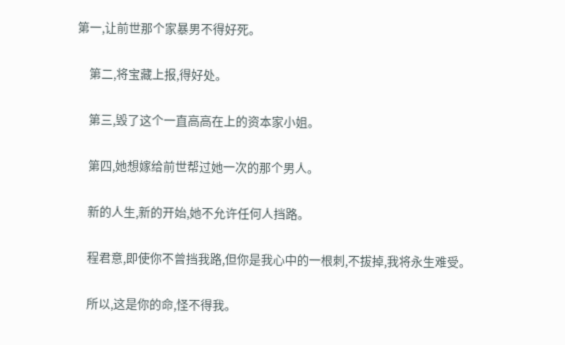第一,让前世那个家暴男不得好死。

    第二,将宝藏上报,得好处。

    第三,毁了这个一直高高在上的资本家小姐。

    第四,她想嫁给前世帮过她一次的那个男人。

    新的人生,新的开始,她不允许任何人挡路。

    程君意,即使你不曾挡我路,但你是我心中的一根刺,不拔掉,我将永生难受。

    所以,这是你的命,怪不得我。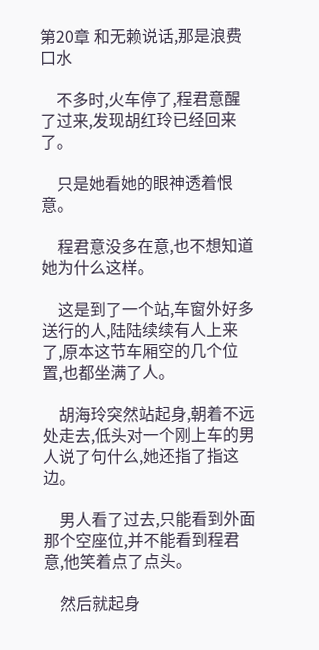第20章 和无赖说话,那是浪费口水

    不多时,火车停了,程君意醒了过来,发现胡红玲已经回来了。

    只是她看她的眼神透着恨意。

    程君意没多在意,也不想知道她为什么这样。

    这是到了一个站,车窗外好多送行的人,陆陆续续有人上来了,原本这节车厢空的几个位置,也都坐满了人。

    胡海玲突然站起身,朝着不远处走去,低头对一个刚上车的男人说了句什么,她还指了指这边。

    男人看了过去,只能看到外面那个空座位,并不能看到程君意,他笑着点了点头。

    然后就起身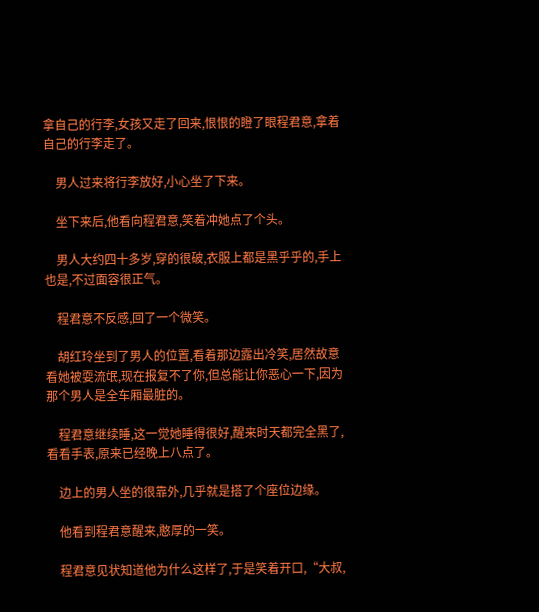拿自己的行李,女孩又走了回来,恨恨的瞪了眼程君意,拿着自己的行李走了。

    男人过来将行李放好,小心坐了下来。

    坐下来后,他看向程君意,笑着冲她点了个头。

    男人大约四十多岁,穿的很破,衣服上都是黑乎乎的,手上也是,不过面容很正气。

    程君意不反感,回了一个微笑。

    胡红玲坐到了男人的位置,看着那边露出冷笑,居然故意看她被耍流氓,现在报复不了你,但总能让你恶心一下,因为那个男人是全车厢最脏的。

    程君意继续睡,这一觉她睡得很好,醒来时天都完全黑了,看看手表,原来已经晚上八点了。

    边上的男人坐的很靠外,几乎就是搭了个座位边缘。

    他看到程君意醒来,憨厚的一笑。

    程君意见状知道他为什么这样了,于是笑着开口,“大叔,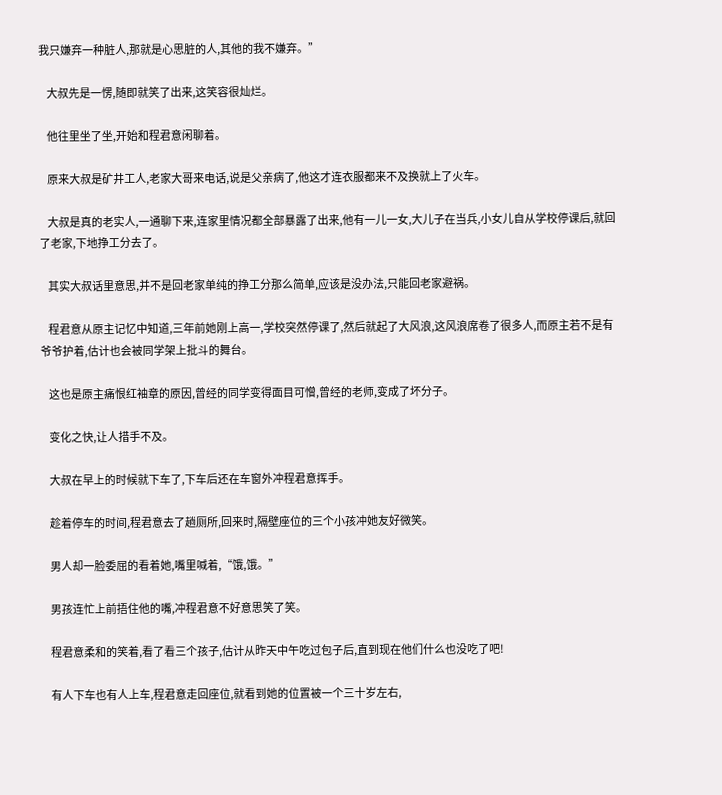我只嫌弃一种脏人,那就是心思脏的人,其他的我不嫌弃。”

    大叔先是一愣,随即就笑了出来,这笑容很灿烂。

    他往里坐了坐,开始和程君意闲聊着。

    原来大叔是矿井工人,老家大哥来电话,说是父亲病了,他这才连衣服都来不及换就上了火车。

    大叔是真的老实人,一通聊下来,连家里情况都全部暴露了出来,他有一儿一女,大儿子在当兵,小女儿自从学校停课后,就回了老家,下地挣工分去了。

    其实大叔话里意思,并不是回老家单纯的挣工分那么简单,应该是没办法,只能回老家避祸。

    程君意从原主记忆中知道,三年前她刚上高一,学校突然停课了,然后就起了大风浪,这风浪席卷了很多人,而原主若不是有爷爷护着,估计也会被同学架上批斗的舞台。

    这也是原主痛恨红袖章的原因,曾经的同学变得面目可憎,曾经的老师,变成了坏分子。

    变化之快,让人措手不及。

    大叔在早上的时候就下车了,下车后还在车窗外冲程君意挥手。

    趁着停车的时间,程君意去了趟厕所,回来时,隔壁座位的三个小孩冲她友好微笑。

    男人却一脸委屈的看着她,嘴里喊着,“饿,饿。”

    男孩连忙上前捂住他的嘴,冲程君意不好意思笑了笑。

    程君意柔和的笑着,看了看三个孩子,估计从昨天中午吃过包子后,直到现在他们什么也没吃了吧!

    有人下车也有人上车,程君意走回座位,就看到她的位置被一个三十岁左右,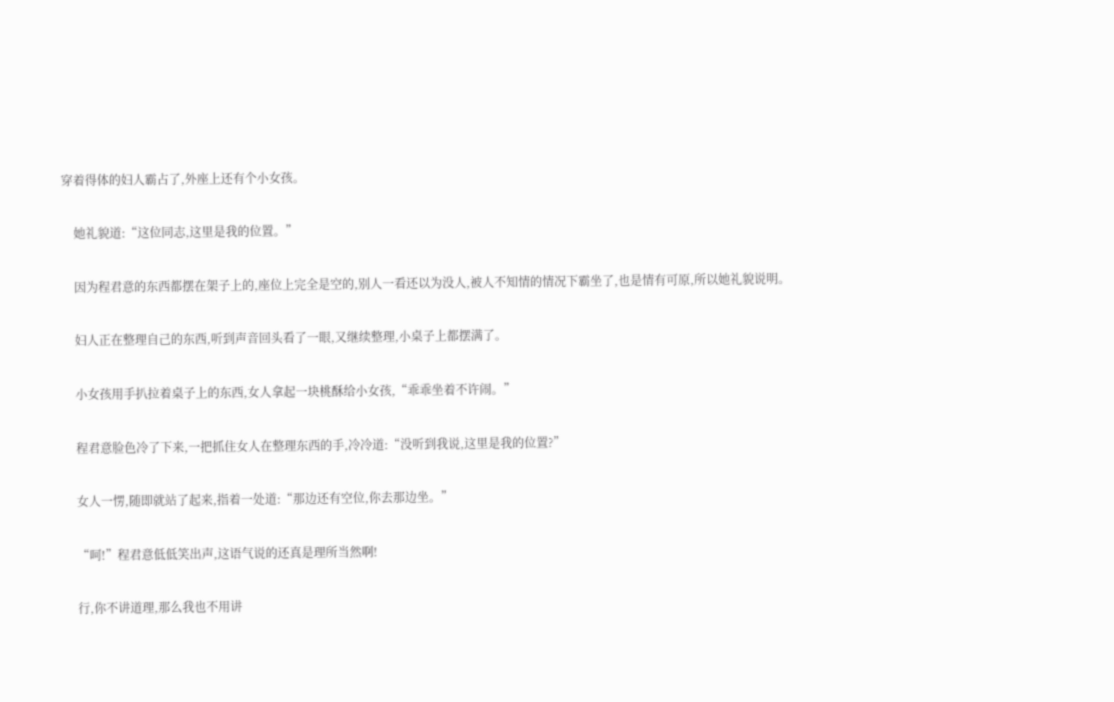穿着得体的妇人霸占了,外座上还有个小女孩。

    她礼貌道:“这位同志,这里是我的位置。”

    因为程君意的东西都摆在架子上的,座位上完全是空的,别人一看还以为没人,被人不知情的情况下霸坐了,也是情有可原,所以她礼貌说明。

    妇人正在整理自己的东西,听到声音回头看了一眼,又继续整理,小桌子上都摆满了。

    小女孩用手扒拉着桌子上的东西,女人拿起一块桃酥给小女孩,“乖乖坐着不许闹。”

    程君意脸色冷了下来,一把抓住女人在整理东西的手,冷冷道:“没听到我说,这里是我的位置?”

    女人一愣,随即就站了起来,指着一处道:“那边还有空位,你去那边坐。”

    “呵!”程君意低低笑出声,这语气说的还真是理所当然啊!

    行,你不讲道理,那么我也不用讲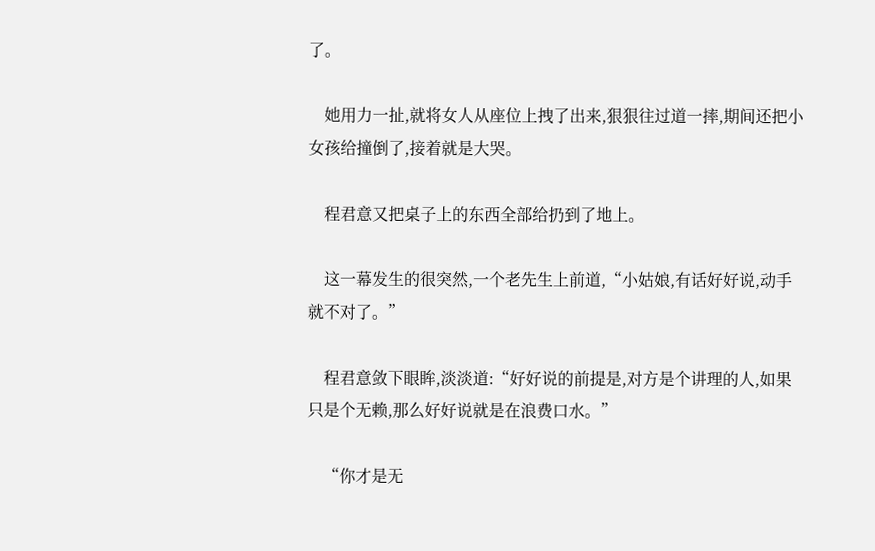了。

    她用力一扯,就将女人从座位上拽了出来,狠狠往过道一摔,期间还把小女孩给撞倒了,接着就是大哭。

    程君意又把桌子上的东西全部给扔到了地上。

    这一幕发生的很突然,一个老先生上前道,“小姑娘,有话好好说,动手就不对了。”

    程君意敛下眼眸,淡淡道:“好好说的前提是,对方是个讲理的人,如果只是个无赖,那么好好说就是在浪费口水。”

    “你才是无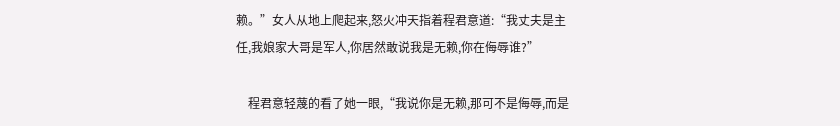赖。”女人从地上爬起来,怒火冲天指着程君意道:“我丈夫是主任,我娘家大哥是军人,你居然敢说我是无赖,你在侮辱谁?”

    程君意轻蔑的看了她一眼,“我说你是无赖,那可不是侮辱,而是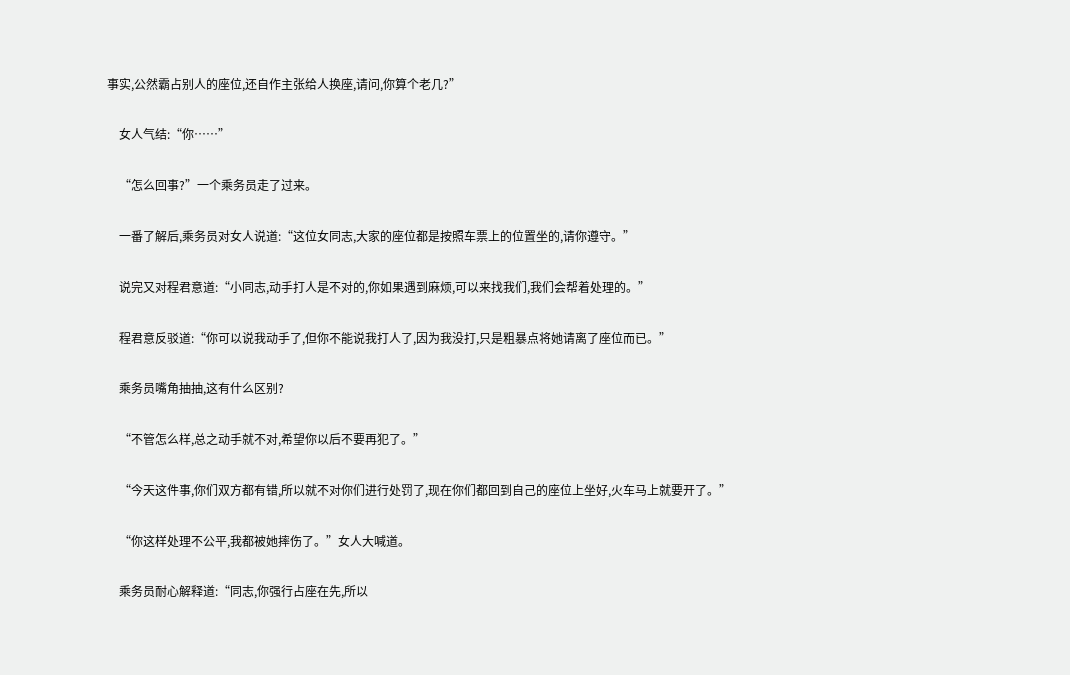事实,公然霸占别人的座位,还自作主张给人换座,请问,你算个老几?”

    女人气结:“你……”

    “怎么回事?”一个乘务员走了过来。

    一番了解后,乘务员对女人说道:“这位女同志,大家的座位都是按照车票上的位置坐的,请你遵守。”

    说完又对程君意道:“小同志,动手打人是不对的,你如果遇到麻烦,可以来找我们,我们会帮着处理的。”

    程君意反驳道:“你可以说我动手了,但你不能说我打人了,因为我没打,只是粗暴点将她请离了座位而已。”

    乘务员嘴角抽抽,这有什么区别?

    “不管怎么样,总之动手就不对,希望你以后不要再犯了。”

    “今天这件事,你们双方都有错,所以就不对你们进行处罚了,现在你们都回到自己的座位上坐好,火车马上就要开了。”

    “你这样处理不公平,我都被她摔伤了。”女人大喊道。

    乘务员耐心解释道:“同志,你强行占座在先,所以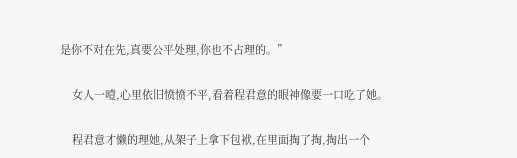是你不对在先,真要公平处理,你也不占理的。”

    女人一噎,心里依旧愤愤不平,看着程君意的眼神像要一口吃了她。

    程君意才懒的理她,从架子上拿下包袱,在里面掏了掏,掏出一个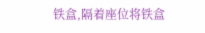铁盒,隔着座位将铁盒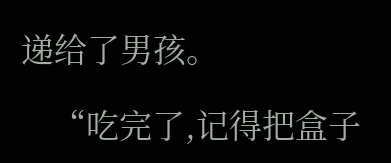递给了男孩。

    “吃完了,记得把盒子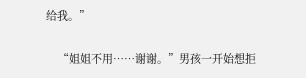给我。”

    “姐姐不用……谢谢。”男孩一开始想拒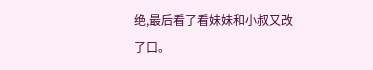绝,最后看了看妹妹和小叔又改了口。